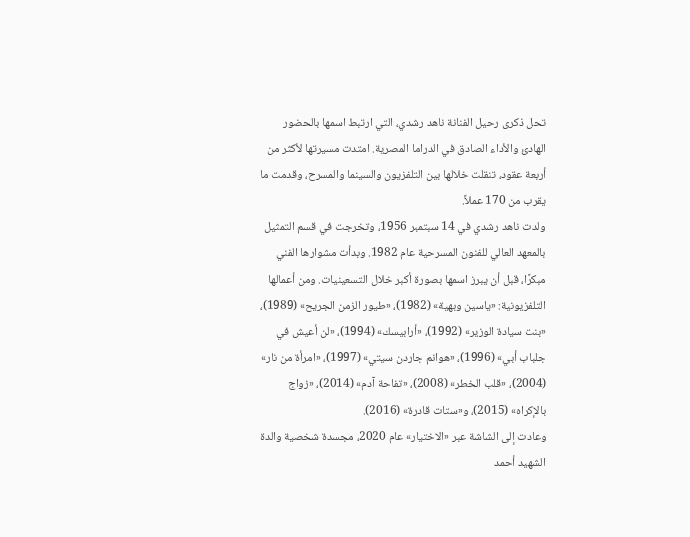تحل ذكرى رحيل الفنانة ناهد رشدي، التي ارتبط اسمها بالحضور الهادئ والأداء الصادق في الدراما المصرية. امتدت مسيرتها لأكثر من أربعة عقود، تنقلت خلالها بين التلفزيون والسينما والمسرح، وقدمت ما يقرب من 170 عملاً.
ولدت ناهد رشدي في 14 سبتمبر 1956، وتخرجت في قسم التمثيل بالمعهد العالي للفنون المسرحية عام 1982. وبدأت مشوارها الفني مبكرًا، قبل أن يبرز اسمها بصورة أكبر خلال التسعينيات. ومن أعمالها التلفزيونية: «ياسين وبهية» (1982)، «طيور الزمن الجريح» (1989)، «بنت سيادة الوزير» (1992)، «أرابيسك» (1994)، «لن أعيش في جلباب أبي» (1996)، «هوانم جاردن سيتي» (1997)، «امرأة من نار» (2004)، «قلب الخطر» (2008)، «تفاحة آدم» (2014)، «زواج بالإكراه» (2015)، و«ستات قادرة» (2016).
وعادت إلى الشاشة عبر «الاختيار» عام 2020، مجسدة شخصية والدة الشهيد أحمد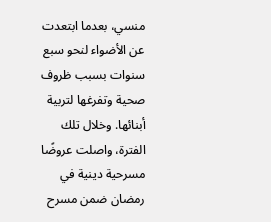منسي، بعدما ابتعدت عن الأضواء لنحو سبع سنوات بسبب ظروف صحية وتفرغها لتربية أبنائها. وخلال تلك الفترة، واصلت عروضًا مسرحية دينية في رمضان ضمن مسرح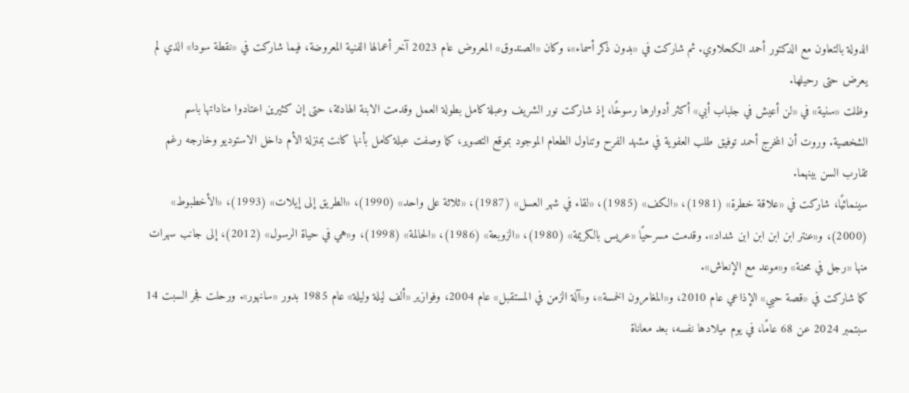الدولة بالتعاون مع الدكتور أحمد الكحلاوي. ثم شاركت في «بدون ذكر أسماء»، وكان «الصندوق» المعروض عام 2023 آخر أعمالها الفنية المعروضة، فيما شاركت في «نقطة سودا» الذي لم يعرض حتى رحيلها.
وظلت «سنية» في «لن أعيش في جلباب أبي» أكثر أدوارها رسوخًا، إذ شاركت نور الشريف وعبلة كامل بطولة العمل وقدمت الابنة الهادئة، حتى إن كثيرين اعتادوا مناداتها باسم الشخصية. وروت أن المخرج أحمد توفيق طلب العفوية في مشهد الفرح وتناول الطعام الموجود بموقع التصوير، كما وصفت عبلة كامل بأنها كانت بمنزلة الأم داخل الاستوديو وخارجه رغم تقارب السن بينهما.
سينمائيًا، شاركت في «علاقة خطرة» (1981)، «الكف» (1985)، «لقاء في شهر العسل» (1987)، «ثلاثة على واحد» (1990)، «الطريق إلى إيلات» (1993)، «الأخطبوط» (2000)، و«عنتر ابن ابن ابن ابن شداد». وقدمت مسرحيًا «عريس بالكريمة» (1980)، «الزوبعة» (1986)، «الحالمة» (1998)، و«هي في حياة الرسول» (2012)، إلى جانب سهرات منها «رجل في محنة» و«موعد مع الإنعاش».
كما شاركت في «قصة حبي» الإذاعي عام 2010، و«المغامرون الخمسة»، و«آلة الزمن في المستقبل» عام 2004، وفوازير «ألف ليلة وليلة» عام 1985 بدور «سانهور». ورحلت فجر السبت 14 سبتمبر 2024 عن 68 عامًا، في يوم ميلادها نفسه، بعد معاناة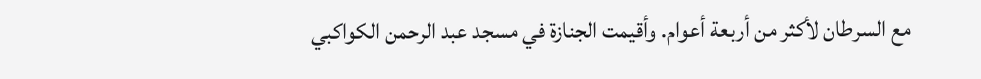مع السرطان لأكثر من أربعة أعوام. وأقيمت الجنازة في مسجد عبد الرحمن الكواكبي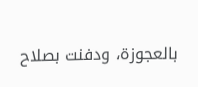بالعجوزة، ودفنت بصلاح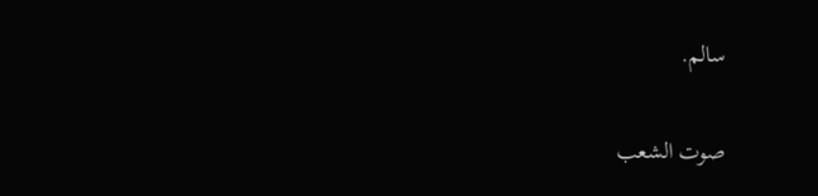سالم.

صوت الشعب